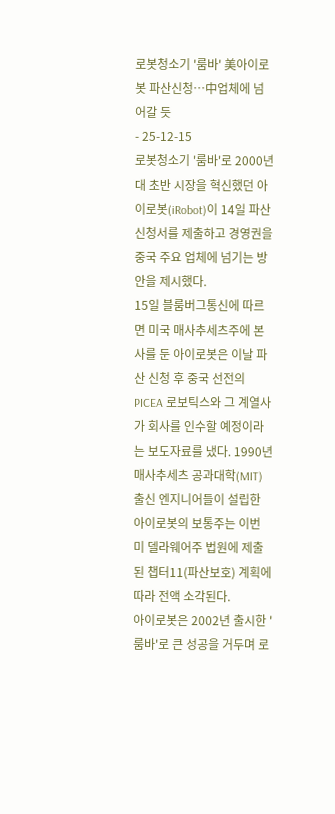로봇청소기 '룸바' 美아이로봇 파산신청…中업체에 넘어갈 듯
- 25-12-15
로봇청소기 '룸바'로 2000년대 초반 시장을 혁신했던 아이로봇(iRobot)이 14일 파산 신청서를 제출하고 경영권을 중국 주요 업체에 넘기는 방안을 제시했다.
15일 블룸버그통신에 따르면 미국 매사추세츠주에 본사를 둔 아이로봇은 이날 파산 신청 후 중국 선전의 PICEA 로보틱스와 그 계열사가 회사를 인수할 예정이라는 보도자료를 냈다. 1990년 매사추세츠 공과대학(MIT) 출신 엔지니어들이 설립한 아이로봇의 보통주는 이번 미 델라웨어주 법원에 제출된 챕터11(파산보호) 계획에 따라 전액 소각된다.
아이로봇은 2002년 출시한 '룸바'로 큰 성공을 거두며 로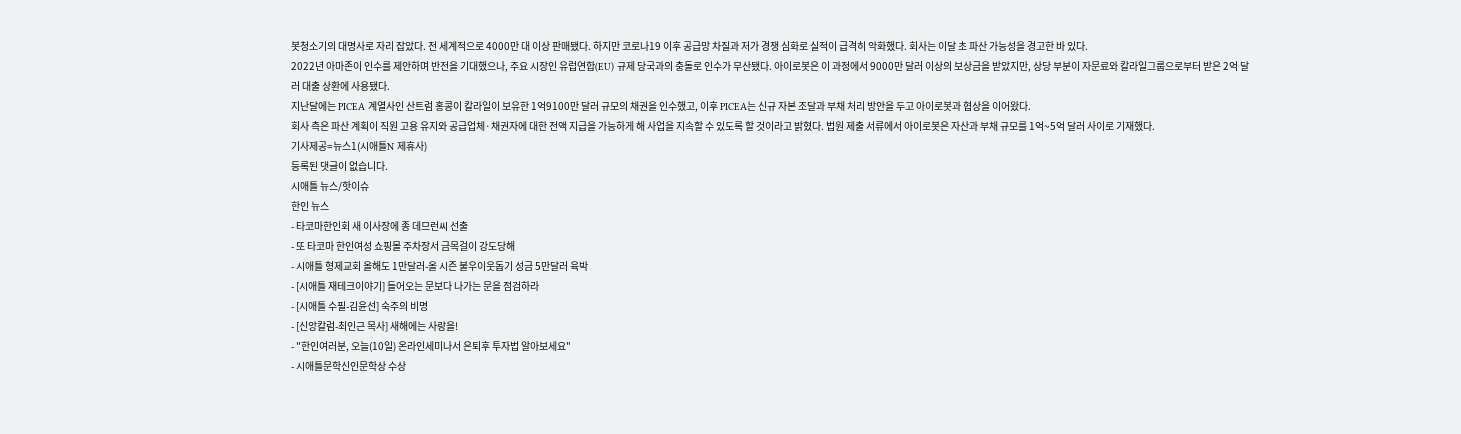봇청소기의 대명사로 자리 잡았다. 전 세계적으로 4000만 대 이상 판매됐다. 하지만 코로나19 이후 공급망 차질과 저가 경쟁 심화로 실적이 급격히 악화했다. 회사는 이달 초 파산 가능성을 경고한 바 있다.
2022년 아마존이 인수를 제안하며 반전을 기대했으나, 주요 시장인 유럽연합(EU) 규제 당국과의 충돌로 인수가 무산됐다. 아이로봇은 이 과정에서 9000만 달러 이상의 보상금을 받았지만, 상당 부분이 자문료와 칼라일그룹으로부터 받은 2억 달러 대출 상환에 사용됐다.
지난달에는 PICEA 계열사인 산트럼 홍콩이 칼라일이 보유한 1억9100만 달러 규모의 채권을 인수했고, 이후 PICEA는 신규 자본 조달과 부채 처리 방안을 두고 아이로봇과 협상을 이어왔다.
회사 측은 파산 계획이 직원 고용 유지와 공급업체·채권자에 대한 전액 지급을 가능하게 해 사업을 지속할 수 있도록 할 것이라고 밝혔다. 법원 제출 서류에서 아이로봇은 자산과 부채 규모를 1억~5억 달러 사이로 기재했다.
기사제공=뉴스1(시애틀N 제휴사)
등록된 댓글이 없습니다.
시애틀 뉴스/핫이슈
한인 뉴스
- 타코마한인회 새 이사장에 종 데므런씨 선출
- 또 타코마 한인여성 쇼핑몰 주차장서 금목걸이 강도당해
- 시애틀 형제교회 올해도 1만달러-올 시즌 불우이웃돕기 성금 5만달러 육박
- [시애틀 재테크이야기] 들어오는 문보다 나가는 문을 점검하라
- [시애틀 수필-김윤선] 숙주의 비명
- [신앙칼럼-최인근 목사] 새해에는 사랑을!
- "한인여러분, 오늘(10일) 온라인세미나서 은퇴후 투자법 알아보세요"
- 시애틀문학신인문학상 수상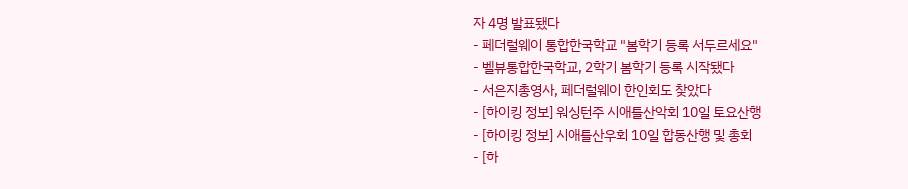자 4명 발표됐다
- 페더럴웨이 통합한국학교 "봄학기 등록 서두르세요"
- 벨뷰통합한국학교, 2학기 봄학기 등록 시작됐다
- 서은지총영사, 페더럴웨이 한인회도 찾았다
- [하이킹 정보] 워싱턴주 시애틀산악회 10일 토요산행
- [하이킹 정보] 시애틀산우회 10일 합동산행 및 총회
- [하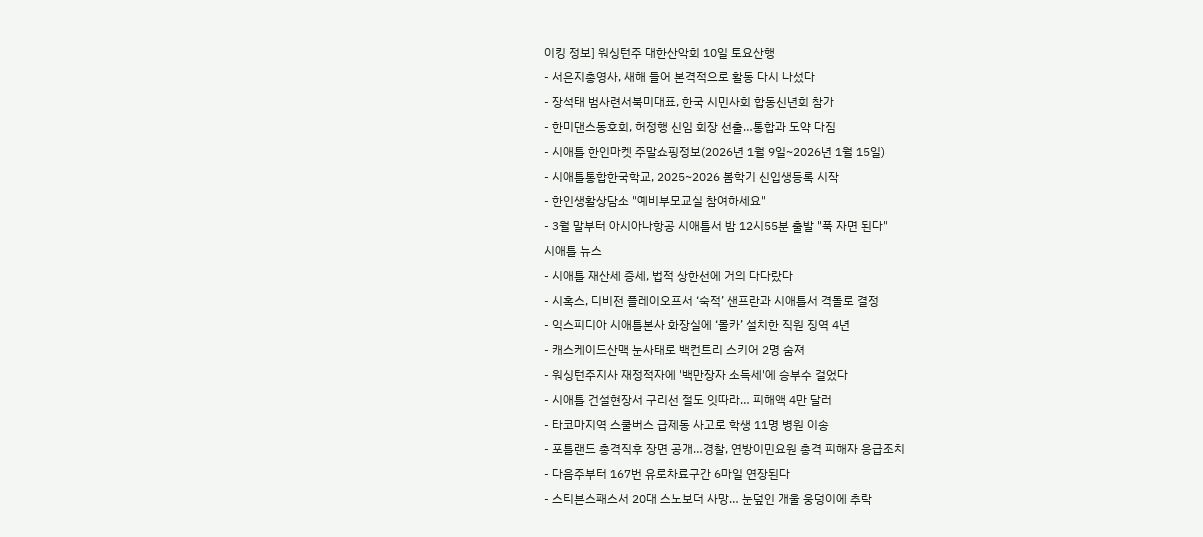이킹 정보] 워싱턴주 대한산악회 10일 토요산행
- 서은지총영사, 새해 들어 본격적으로 활동 다시 나섰다
- 장석태 범사련서북미대표, 한국 시민사회 합동신년회 참가
- 한미댄스동호회, 허정행 신임 회장 선출…통합과 도약 다짐
- 시애틀 한인마켓 주말쇼핑정보(2026년 1월 9일~2026년 1월 15일)
- 시애틀통합한국학교, 2025~2026 봄학기 신입생등록 시작
- 한인생활상담소 "예비부모교실 참여하세요"
- 3월 말부터 아시아나항공 시애틀서 밤 12시55분 출발 "푹 자면 된다"
시애틀 뉴스
- 시애틀 재산세 증세, 법적 상한선에 거의 다다랐다
- 시혹스, 디비전 플레이오프서 ‘숙적’ 샌프란과 시애틀서 격돌로 결정
- 익스피디아 시애틀본사 화장실에 ‘몰카’ 설치한 직원 징역 4년
- 캐스케이드산맥 눈사태로 백컨트리 스키어 2명 숨져
- 워싱턴주지사 재정적자에 '백만장자 소득세'에 승부수 걸었다
- 시애틀 건설현장서 구리선 절도 잇따라… 피해액 4만 달러
- 타코마지역 스쿨버스 급제동 사고로 학생 11명 병원 이송
- 포틀랜드 총격직후 장면 공개…경찰, 연방이민요원 총격 피해자 응급조치
- 다음주부터 167번 유로차료구간 6마일 연장된다
- 스티븐스패스서 20대 스노보더 사망… 눈덮인 개울 웅덩이에 추락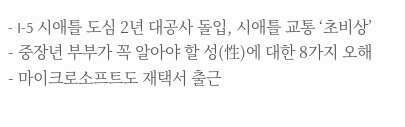- I-5 시애틀 도심 2년 대공사 돌입, 시애틀 교통 ‘초비상’
- 중장년 부부가 꼭 알아야 할 성(性)에 대한 8가지 오해
- 마이크로소프트도 재택서 출근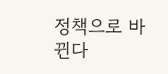정책으로 바뀐다